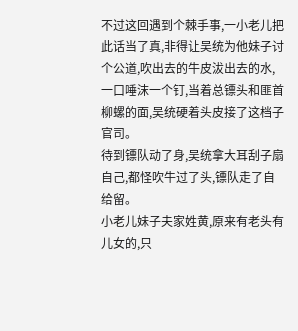不过这回遇到个棘手事,一小老儿把此话当了真,非得让吴统为他妹子讨个公道,吹出去的牛皮沷出去的水,一口唾沫一个钉,当着总镖头和匪首柳螺的面,吴统硬着头皮接了这档子官司。
待到镖队动了身,吴统拿大耳刮子扇自己,都怪吹牛过了头,镖队走了自给留。
小老儿妹子夫家姓黄,原来有老头有儿女的,只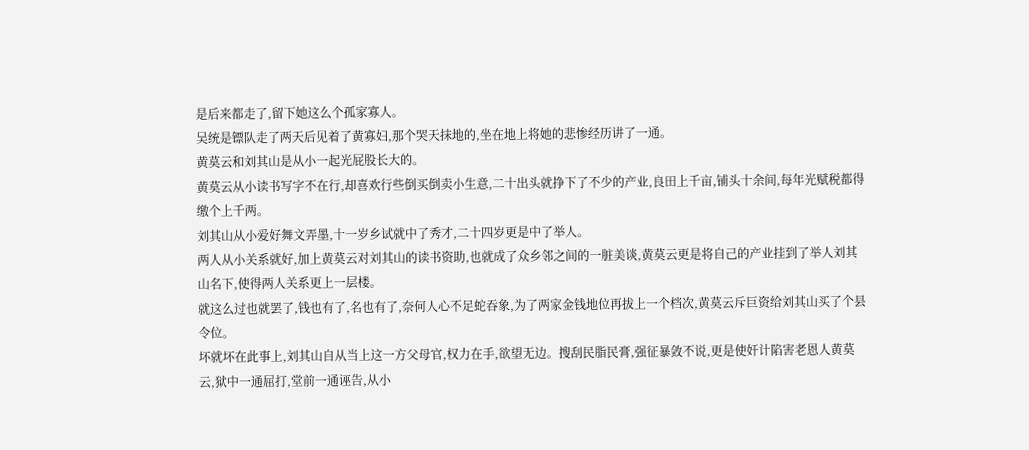是后来都走了,留下她这么个孤家寡人。
吴统是镖队走了两天后见着了黄寡妇,那个哭天抹地的,坐在地上将她的悲惨经历讲了一通。
黄莫云和刘其山是从小一起光屁股长大的。
黄莫云从小读书写字不在行,却喜欢行些倒买倒卖小生意,二十出头就挣下了不少的产业,良田上千亩,铺头十余间,每年光赋税都得缴个上千两。
刘其山从小爱好舞文弄墨,十一岁乡试就中了秀才,二十四岁更是中了举人。
两人从小关系就好,加上黄莫云对刘其山的读书资助,也就成了众乡邻之间的一脏美谈,黄莫云更是将自己的产业挂到了举人刘其山名下,使得两人关系更上一层楼。
就这么过也就罢了,钱也有了,名也有了,奈何人心不足蛇吞象,为了两家金钱地位再拔上一个档次,黄莫云斥巨资给刘其山买了个县令位。
坏就坏在此事上,刘其山自从当上这一方父母官,权力在手,欲望无边。搜刮民脂民膏,强征暴敛不说,更是使奸计陷害老恩人黄莫云,狱中一通屈打,堂前一通诬告,从小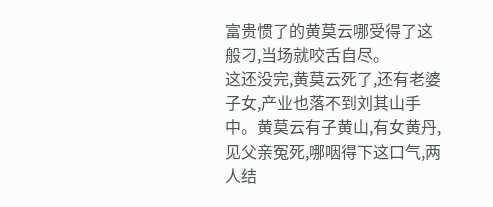富贵惯了的黄莫云哪受得了这般刁,当场就咬舌自尽。
这还没完,黄莫云死了,还有老婆子女,产业也落不到刘其山手中。黄莫云有子黄山,有女黄丹,见父亲冤死,哪咽得下这口气,两人结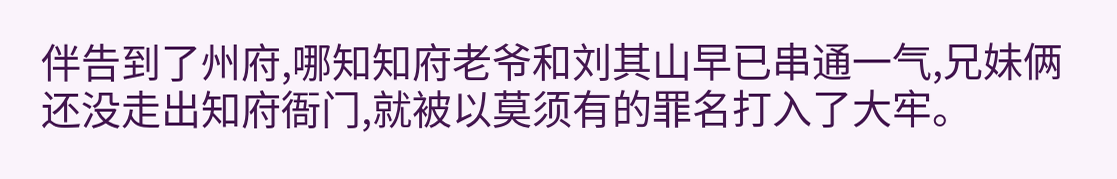伴告到了州府,哪知知府老爷和刘其山早已串通一气,兄妹俩还没走出知府衙门,就被以莫须有的罪名打入了大牢。